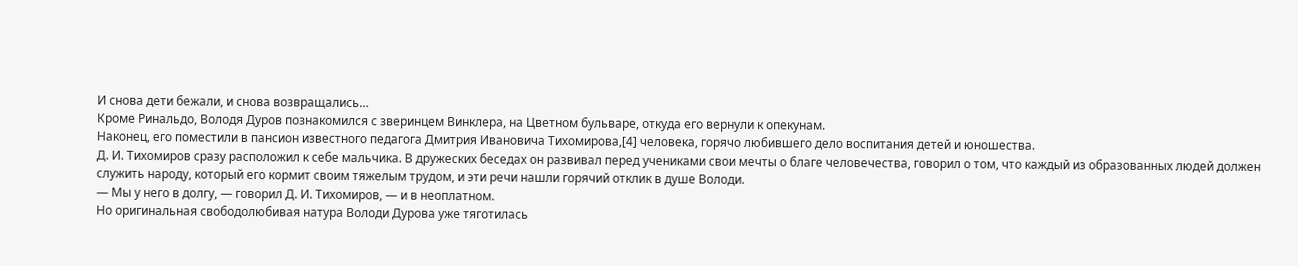И снова дети бежали, и снова возвращались…
Кроме Ринальдо, Володя Дуров познакомился с зверинцем Винклера, на Цветном бульваре, откуда его вернули к опекунам.
Наконец, его поместили в пансион известного педагога Дмитрия Ивановича Тихомирова,[4] человека, горячо любившего дело воспитания детей и юношества.
Д. И. Тихомиров сразу расположил к себе мальчика. В дружеских беседах он развивал перед учениками свои мечты о благе человечества, говорил о том, что каждый из образованных людей должен служить народу, который его кормит своим тяжелым трудом, и эти речи нашли горячий отклик в душе Володи.
— Мы у него в долгу, — говорил Д. И. Тихомиров, — и в неоплатном.
Но оригинальная свободолюбивая натура Володи Дурова уже тяготилась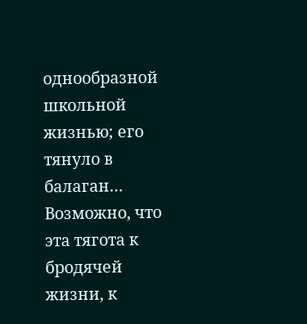однообразной школьной жизнью; его тянуло в балаган…
Возможно, что эта тягота к бродячей жизни, к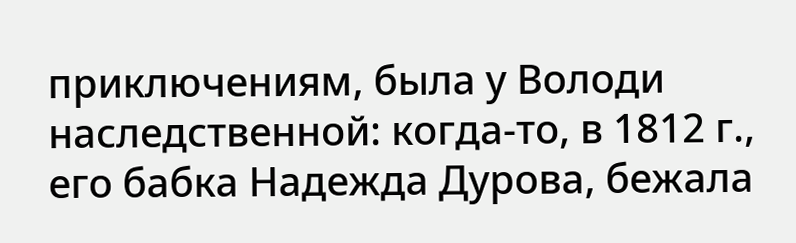приключениям, была у Володи наследственной: когда-то, в 1812 г., его бабка Надежда Дурова, бежала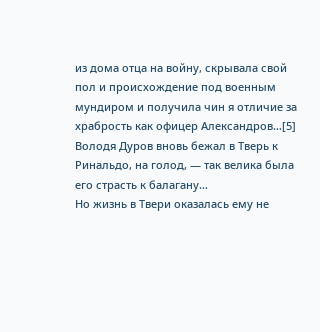из дома отца на войну, скрывала свой пол и происхождение под военным мундиром и получила чин я отличие за храбрость как офицер Александров…[5]
Володя Дуров вновь бежал в Тверь к Ринальдо, на голод, — так велика была его страсть к балагану…
Но жизнь в Твери оказалась ему не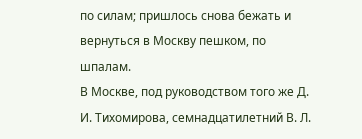по силам; пришлось снова бежать и вернуться в Москву пешком, по шпалам.
В Москве, под руководством того же Д. И. Тихомирова, семнадцатилетний В. Л.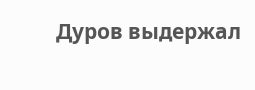Дуров выдержал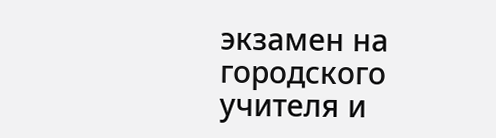экзамен на городского учителя и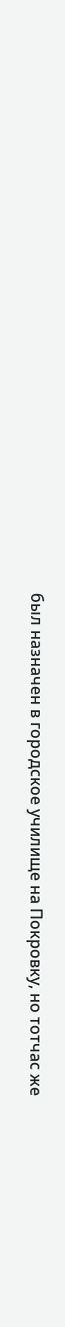был назначен в городское училище на Покровку, но тотчас же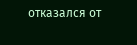отказался от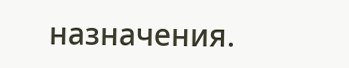назначения.